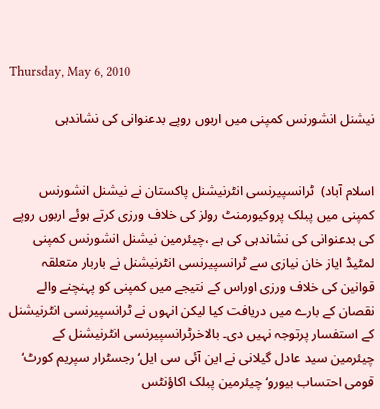Thursday, May 6, 2010

نیشنل انشورنس کمپنی میں اربوں روپے بدعنوانی کی نشاندہی


اسلام آباد)  ٹرانسپیرنسی انٹرنیشنل پاکستان نے نیشنل انشورنس کمپنی میں پبلک پروکیورمنٹ رولز کی خلاف ورزی کرتے ہوئے اربوں روپے کی بدعنوانی کی نشاندہی کی ہے ،چیئرمین نیشنل انشورنس کمپنی لمٹیڈ ایاز خان نیازی سے ٹرانسپیرنسی انٹرنیشنل نے باربار متعلقہ قوانین کی خلاف ورزی اوراس کے نتیجے میں کمپنی کو پہنچنے والے نقصان کے بارے میں دریافت کیا لیکن انہوں نے ٹرانسپیرنسی انٹرنیشنل کے استفسار پرتوجہ نہیں دی۔ بالاخرٹرانسپیرنسی انٹرنیشنل کے چیئرمین سید عادل گیلانی نے این آئی سی ایل‘رجسٹرار سپریم کورٹ‘ قومی احتساب بیورو‘ چیئرمین پبلک اکاؤنٹس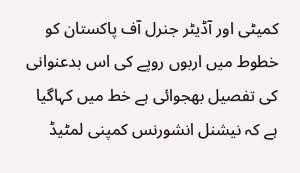کمیٹی اور آڈیٹر جنرل آف پاکستان کو خطوط میں اربوں روپے کی اس بدعنوانی کی تفصیل بھجوائی ہے خط میں کہاگیا ہے کہ نیشنل انشورنس کمپنی لمٹیڈ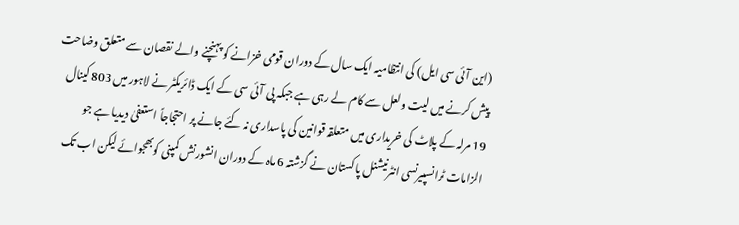(این آئی سی ایل) کی انتظامیہ ایک سال کے دوران قومی خزانے کو پہنچنے والے نقصان سے متعلق وضاحت پیش کرنے میں لیت ولعل سے کام لے رہی ہے جبکہ پی آئی سی کے ایک ڈائریکٹر نے لاہور میں 803 کینال 19 مرلہ کے پلاٹ کی خریداری میں متعلقہ قوانین کی پاسداری نہ کئے جانے پر احتجاجاً استعفیٰ دیدیا ہے جو الزامات ٹرانسپیرنسی انٹرنیشنل پاکستان نے گزشتہ 6 ماہ کے دوران انشورنش کمپنی کوبھجوائے لیکن اب تک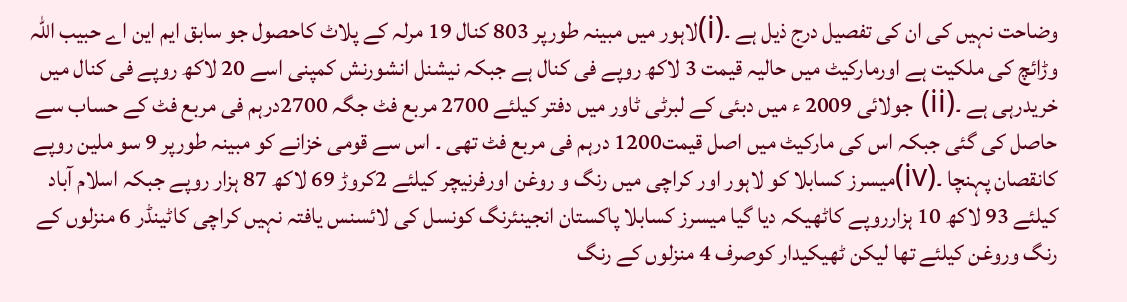وضاحت نہیں کی ان کی تفصیل درج ذیل ہے ۔(i)لاہور میں مبینہ طورپر 803 کنال 19 مرلہ کے پلاٹ کاحصول جو سابق ایم این اے حبیب اللہ وڑائچ کی ملکیت ہے اورمارکیٹ میں حالیہ قیمت 3 لاکھ روپے فی کنال ہے جبکہ نیشنل انشورنش کمپنی اسے 20 لاکھ روپے فی کنال میں خریدرہی ہے ۔(ii) جولائی 2009 ء میں دبئی کے لبرٹی ٹاور میں دفتر کیلئے 2700 مربع فٹ جگہ 2700درہم فی مربع فٹ کے حساب سے حاصل کی گئی جبکہ اس کی مارکیٹ میں اصل قیمت1200 درہم فی مربع فٹ تھی ۔ اس سے قومی خزانے کو مبینہ طورپر 9 سو ملین روپے کانقصان پہنچا ۔(iv)میسرز کسابلا کو لاہور اور کراچی میں رنگ و روغن اورفرنیچر کیلئے 2کروڑ 69 لاکھ 87 ہزار روپے جبکہ اسلام آباد کیلئے 93 لاکھ 10 ہزارروپے کاٹھیکہ دیا گیا میسرز کسابلا پاکستان انجینئرنگ کونسل کی لائسنس یافتہ نہیں کراچی کاٹینڈر 6 منزلوں کے رنگ وروغن کیلئے تھا لیکن ٹھیکیدار کوصرف 4 منزلوں کے رنگ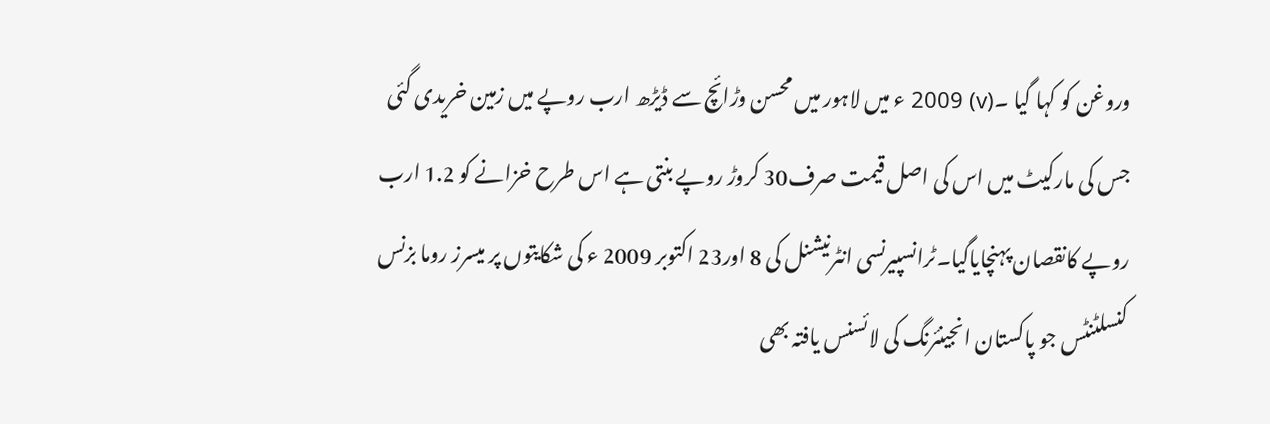وروغن کو کہا گیا ۔(v) 2009 ء میں لاہور میں محسن وڑائچ سے ڈیڑھ ارب روپے میں زمین خریدی گئی جس کی مارکیٹ میں اس کی اصل قیمت صرف30 کروڑ روپے بنتی ہے اس طرح خزانے کو 1.2 ارب روپے کانقصان پہنچایاگیا۔ٹرانسپیرنسی انٹرنیشنل کی 8 اور23 اکتوبر 2009 ء کی شکایتوں پر میسرز روما بزنس کنسلٹنٹس جو پاکستان انجینئرنگ کی لائسنس یافتہ بھی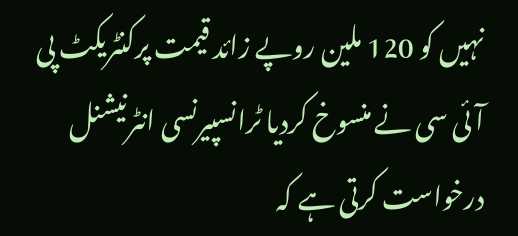نہیں کو 120 ملین روپے زائد قیمت پرکنٹریکٹ پی آئی سی نے منسوخ کردیا ٹرانسپیرنسی انٹرنیشنل درخواست کرتی ہے کہ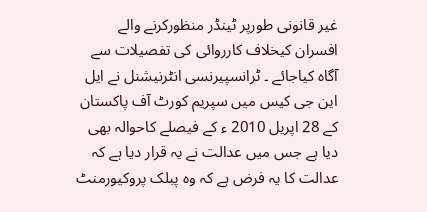غیر قانونی طورپر ٹینڈر منظورکرنے والے افسران کیخلاف کارروائی کی تفصیلات سے آگاہ کیاجائے ۔ ٹرانسپیرنسی انٹرنیشنل نے ایل این جی کیس میں سپریم کورٹ آف پاکستان کے 28 اپریل 2010 ء کے فیصلے کاحوالہ بھی دیا ہے جس میں عدالت نے یہ قرار دیا ہے کہ عدالت کا یہ فرض ہے کہ وہ پبلک پروکیورمنٹ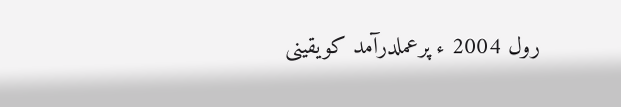رول 2004 ء پرعملدرآمد کویقینی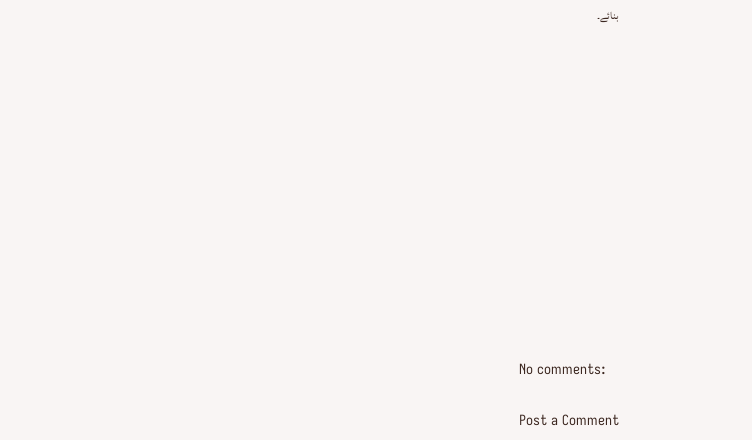بنائے۔













No comments:

Post a Comment